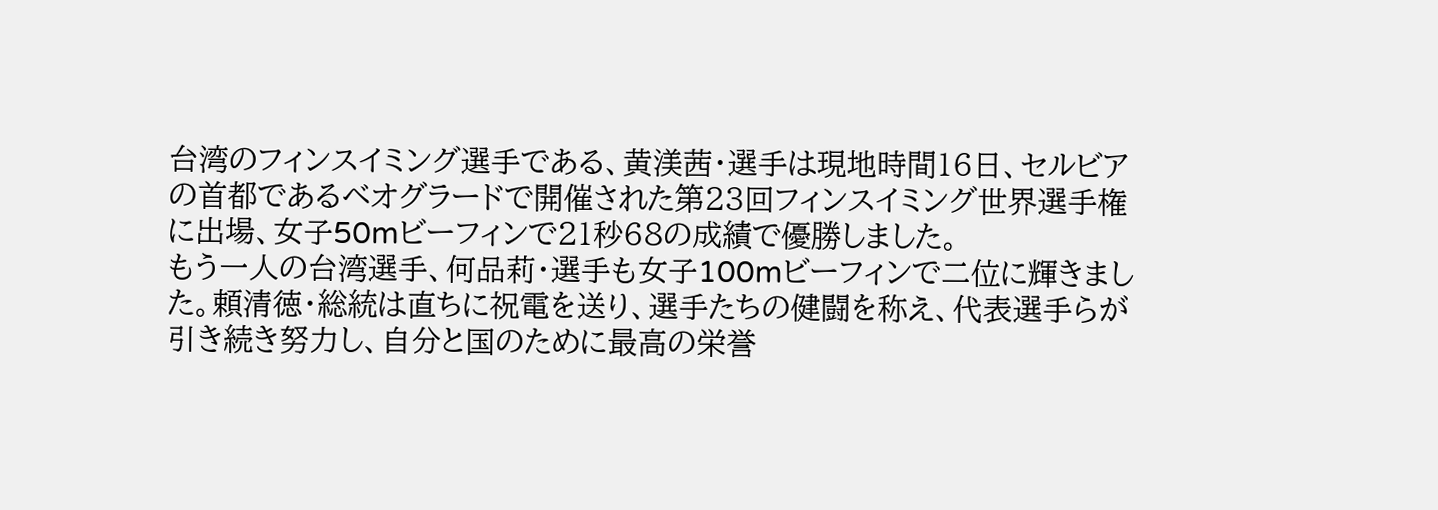台湾のフィンスイミング選手である、黄渼茜・選手は現地時間16日、セルビアの首都であるベオグラードで開催された第23回フィンスイミング世界選手権に出場、女子50mビーフィンで21秒68の成績で優勝しました。
もう一人の台湾選手、何品莉・選手も女子100mビーフィンで二位に輝きました。頼清徳・総統は直ちに祝電を送り、選手たちの健闘を称え、代表選手らが引き続き努力し、自分と国のために最高の栄誉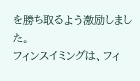を勝ち取るよう激励しました。
フィンスイミングは、フィ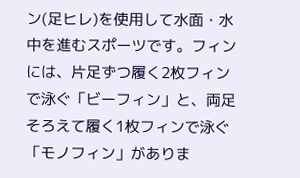ン(足ヒレ)を使用して水面・水中を進むスポーツです。フィンには、片足ずつ履く2枚フィンで泳ぐ「ビーフィン」と、両足そろえて履く1枚フィンで泳ぐ「モノフィン」がありま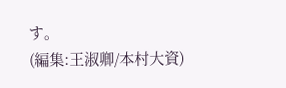す。
(編集:王淑卿/本村大資)